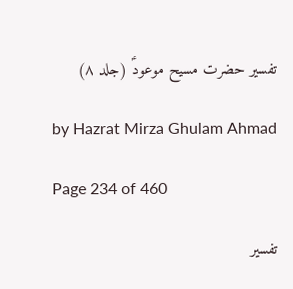تفسیر حضرت مسیح موعودؑ (جلد ۸)

by Hazrat Mirza Ghulam Ahmad

Page 234 of 460

تفسیر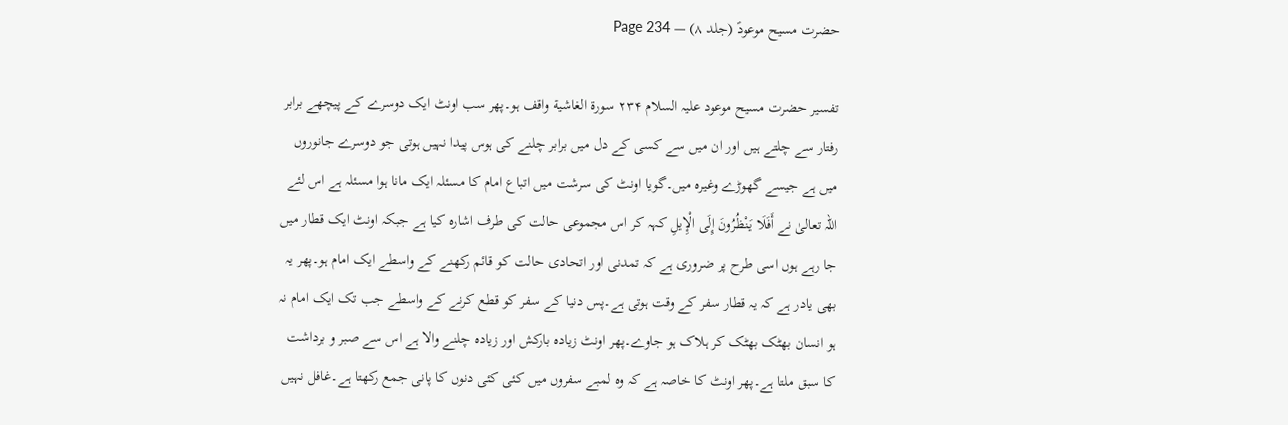حضرت مسیح موعودؑ (جلد ۸) — Page 234

تفسیر حضرت مسیح موعود علیہ السلام ۲۳۴ سورة الغاشية واقف ہو۔پھر سب اونٹ ایک دوسرے کے پیچھے برابر رفتار سے چلتے ہیں اور ان میں سے کسی کے دل میں برابر چلنے کی ہوس پیدا نہیں ہوتی جو دوسرے جانوروں میں ہے جیسے گھوڑے وغیرہ میں۔گویا اونٹ کی سرشت میں اتباع امام کا مسئلہ ایک مانا ہوا مسئلہ ہے اس لئے اللہ تعالیٰ نے أَفَلَا يَنْظُرُونَ إِلَى الْإِيلِ کہہ کر اس مجموعی حالت کی طرف اشارہ کیا ہے جبکہ اونٹ ایک قطار میں جا رہے ہوں اسی طرح پر ضروری ہے کہ تمدنی اور اتحادی حالت کو قائم رکھنے کے واسطے ایک امام ہو۔پھر یہ بھی یادر ہے کہ یہ قطار سفر کے وقت ہوتی ہے۔پس دنیا کے سفر کو قطع کرنے کے واسطے جب تک ایک امام نہ ہو انسان بھٹک بھٹک کر ہلاک ہو جاوے۔پھر اونٹ زیادہ بارکش اور زیادہ چلنے والا ہے اس سے صبر و برداشت کا سبق ملتا ہے۔پھر اونٹ کا خاصہ ہے کہ وہ لمبے سفروں میں کئی کئی دنوں کا پانی جمع رکھتا ہے۔غافل نہیں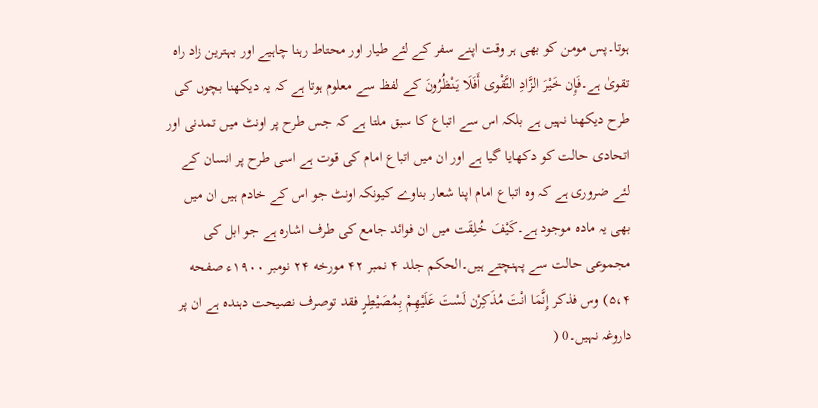ہوتا۔پس مومن کو بھی ہر وقت اپنے سفر کے لئے طیار اور محتاط رہنا چاہیے اور بہترین زاد راہ تقویٰ ہے۔فَإِن خَيْرَ الزَّادِ التَّقْوى أَفَلَا يَنْظُرُونَ کے لفظ سے معلوم ہوتا ہے کہ یہ دیکھنا بچوں کی طرح دیکھنا نہیں ہے بلکہ اس سے اتباع کا سبق ملتا ہے کہ جس طرح پر اونٹ میں تمدنی اور اتحادی حالت کو دکھایا گیا ہے اور ان میں اتباع امام کی قوت ہے اسی طرح پر انسان کے لئے ضروری ہے کہ وہ اتباع امام اپنا شعار بناوے کیونکہ اونٹ جو اس کے خادم ہیں ان میں بھی یہ مادہ موجود ہے۔كَيْفَ خُلِقَت میں ان فوائد جامع کی طرف اشارہ ہے جو ابل کی مجموعی حالت سے پہنچتے ہیں۔الحکم جلد ۴ نمبر ۴۲ مورخه ۲۴ نومبر ۱۹۰۰ء صفحه ۵،۴) وس فذكر إِنَّمَا انْتَ مُذَكِرْن لَسْتَ عَلَيْهِمْ بِمُصَيْطِرٍ فقد توصرف نصیحت دہندہ ہے ان پر داروغہ نہیں۔0 (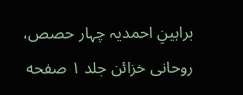براہینِ احمدیہ چہار حصص، روحانی خزائن جلد ۱ صفحه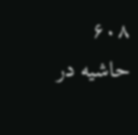۶۰۸ حاشیه در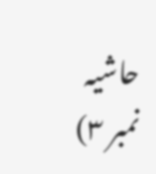حاشیہ نمبر ۳)